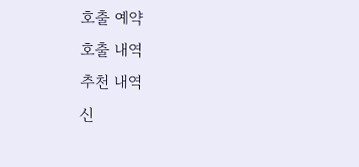호출 예약
호출 내역
추천 내역
신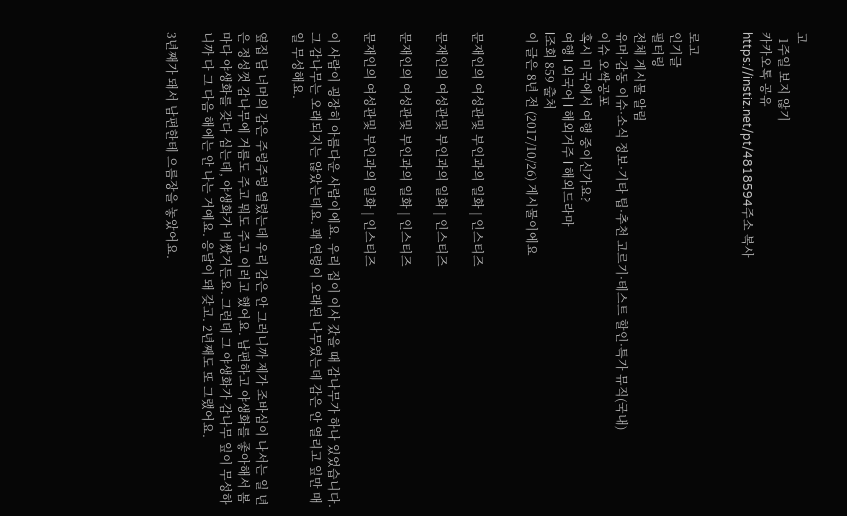고
  1주일 보지 않기
카카오톡 공유
https://instiz.net/pt/4818594주소 복사


로고
인기글
필터링
전체 게시물 알림
유머·감동 이슈·소식 정보·기타 팁·추천 고르기·테스트 할인·특가 뮤직(국내)
이슈 오싹공포
혹시 미국에서 여행 중이신가요?
여행 l 외국어 l 해외거주 l 해외드라마
l조회 859 출처
이 글은 8년 전 (2017/10/26) 게시물이에요


문재인의 여성관및 부인과의 일화 | 인스티즈

문재인의 여성관및 부인과의 일화 | 인스티즈

문재인의 여성관및 부인과의 일화 | 인스티즈

문재인의 여성관및 부인과의 일화 | 인스티즈

이 사람이 굉장히 아름다운 사람이에요. 우리 집이 이사 갔을 때 감나무가 하나 있었습니다. 그 감나무는 오래되지는 않았는데요. 꽤 연령이 오래된 나무였는데 감은 안 열리고 잎만 매일 무성해요.

옆집 담 너머의 감은 주렁주렁 열렸는데 우리 감은 안 그러니까 제가 조바심이 나서는 일 년은 정성껏 감나무에 거름도 주고 뭐도 주고 이러고 했어요. 남편하고 야생화를 좋아해서 봄마다 야생화를 갖다 심는데, 야생화가 비쌌거든요. 그런데 그 야생화가 감나무 잎이 무성하니까 다 그 다음 해에는 안 나는 거예요. 응달이 돼 갖고. 2년째도 또 그랬어요.

3년째가 돼서 남편한테 으름장을 놓았어요.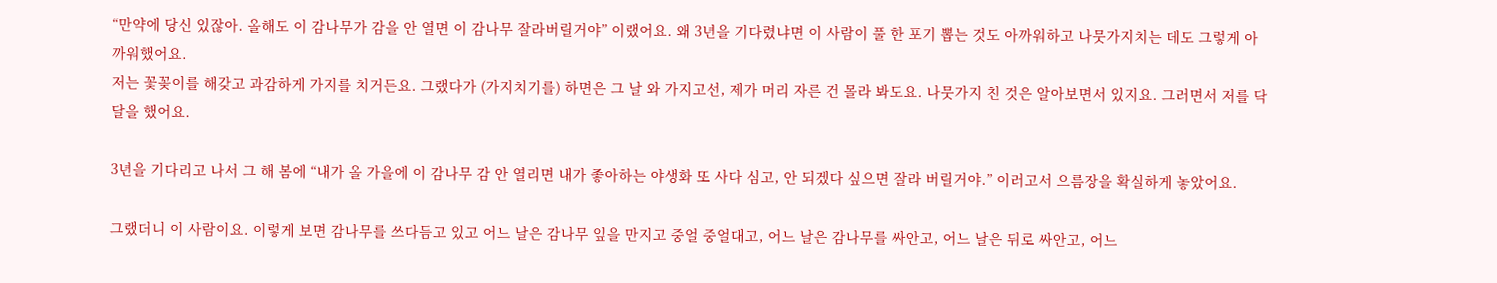“만약에 당신 있잖아. 올해도 이 감나무가 감을 안 열면 이 감나무 잘라버릴거야” 이랬어요. 왜 3년을 기다렸냐면 이 사람이 풀 한 포기 뽑는 것도 아까워하고 나뭇가지치는 데도 그렇게 아까워했어요.
저는 꽃꽂이를 해갖고 과감하게 가지를 치거든요. 그랬다가 (가지치기를) 하면은 그 날 와 가지고선, 제가 머리 자른 건 몰라 봐도요. 나뭇가지 친 것은 알아보면서 있지요. 그러면서 저를 닥달을 했어요.

3년을 기다리고 나서 그 해 봄에 “내가 올 가을에 이 감나무 감 안 열리면 내가 좋아하는 야생화 또 사다 심고, 안 되겠다 싶으면 잘라 버릴거야.” 이러고서 으름장을 확실하게 놓았어요.

그랬더니 이 사람이요. 이렇게 보면 감나무를 쓰다듬고 있고 어느 날은 감나무 잎을 만지고 중얼 중얼대고, 어느 날은 감나무를 싸안고, 어느 날은 뒤로 싸안고, 어느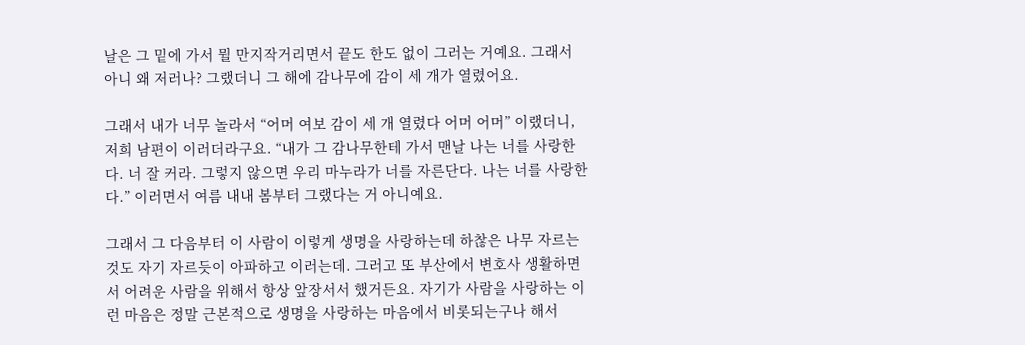날은 그 밑에 가서 뭘 만지작거리면서 끝도 한도 없이 그러는 거예요. 그래서 아니 왜 저러나? 그랬더니 그 해에 감나무에 감이 세 개가 열렸어요.

그래서 내가 너무 놀라서 “어머 여보 감이 세 개 열렸다 어머 어머” 이랬더니, 저희 남편이 이러더라구요. “내가 그 감나무한테 가서 맨날 나는 너를 사랑한다. 너 잘 커라. 그렇지 않으면 우리 마누라가 너를 자른단다. 나는 너를 사랑한다.” 이러면서 여름 내내 봄부터 그랬다는 거 아니예요.

그래서 그 다음부터 이 사람이 이렇게 생명을 사랑하는데 하찮은 나무 자르는 것도 자기 자르듯이 아파하고 이러는데. 그러고 또 부산에서 변호사 생활하면서 어려운 사람을 위해서 항상 앞장서서 했거든요. 자기가 사람을 사랑하는 이런 마음은 정말 근본적으로 생명을 사랑하는 마음에서 비롯되는구나 해서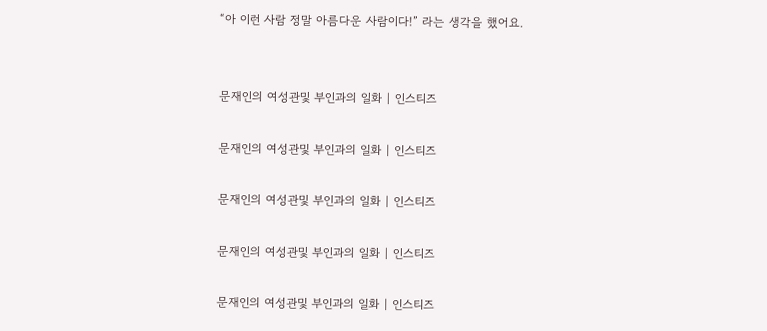“아 이런 사람 정말 아름다운 사람이다!” 라는 생각을 했어요.


문재인의 여성관및 부인과의 일화 | 인스티즈

문재인의 여성관및 부인과의 일화 | 인스티즈

문재인의 여성관및 부인과의 일화 | 인스티즈

문재인의 여성관및 부인과의 일화 | 인스티즈

문재인의 여성관및 부인과의 일화 | 인스티즈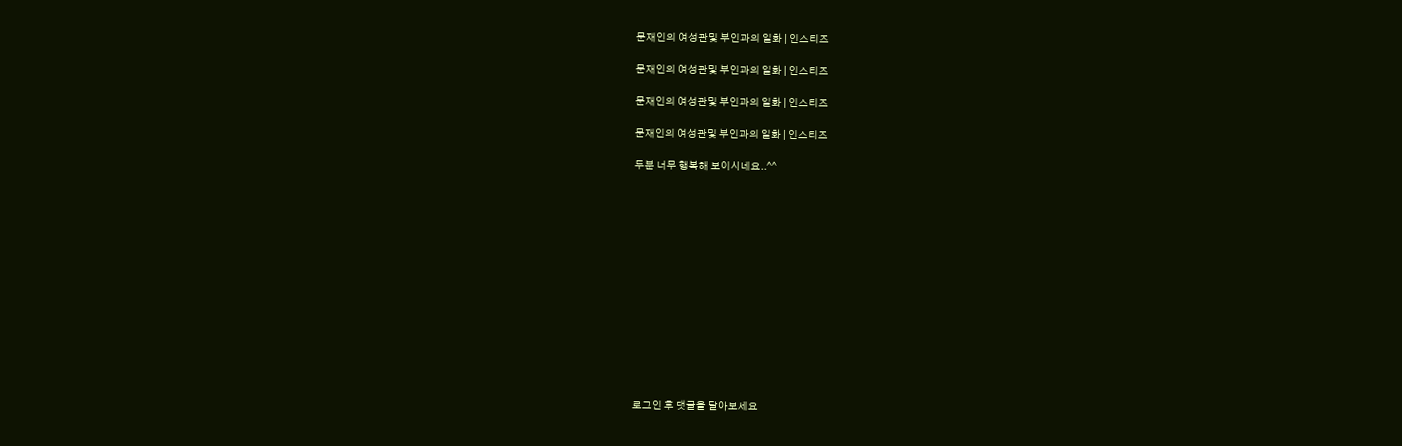문재인의 여성관및 부인과의 일화 | 인스티즈

문재인의 여성관및 부인과의 일화 | 인스티즈

문재인의 여성관및 부인과의 일화 | 인스티즈

문재인의 여성관및 부인과의 일화 | 인스티즈

두분 너무 행복해 보이시네요..^^














로그인 후 댓글을 달아보세요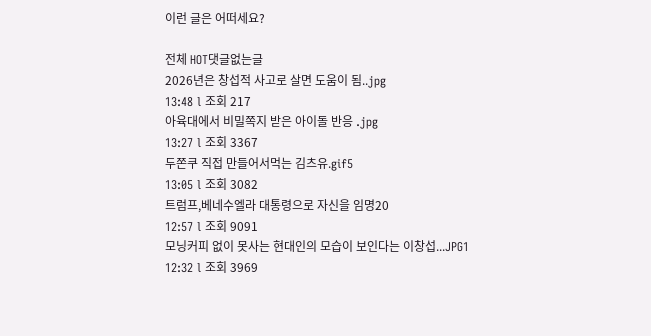이런 글은 어떠세요?

전체 HOT댓글없는글
2026년은 창섭적 사고로 살면 도움이 됨..jpg
13:48 l 조회 217
아육대에서 비밀쪽지 받은 아이돌 반응 .jpg
13:27 l 조회 3367
두쫀쿠 직접 만들어서먹는 김츠유.gif5
13:05 l 조회 3082
트럼프,베네수엘라 대통령으로 자신을 임명20
12:57 l 조회 9091
모닝커피 없이 못사는 현대인의 모습이 보인다는 이창섭...JPG1
12:32 l 조회 3969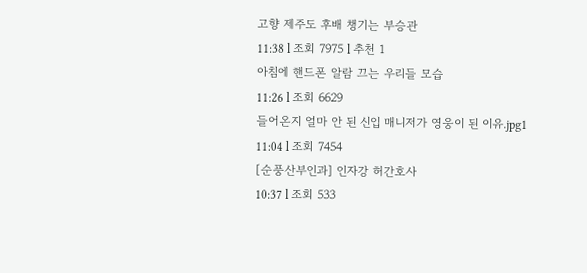고향 제주도 후배 챙기는 부승관
11:38 l 조회 7975 l 추천 1
아침에 핸드폰 알람 끄는 우리들 모습
11:26 l 조회 6629
들어온지 얼마 안 된 신입 매니저가 영웅이 된 이유.jpg1
11:04 l 조회 7454
[순풍산부인과] 인자강 허간호사
10:37 l 조회 533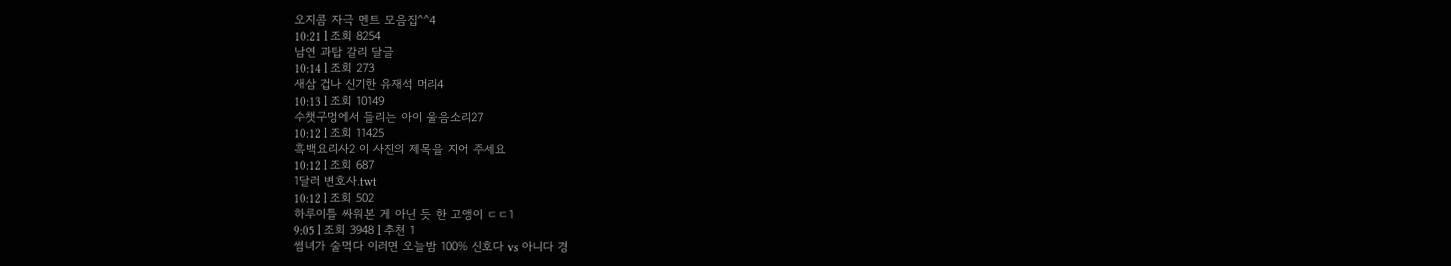오지콤 자극 멘트 모음집^^4
10:21 l 조회 8254
남연 과탑 갈리 달글
10:14 l 조회 273
새삼 겁나 신기한 유재석 머리4
10:13 l 조회 10149
수챗구멍에서 들리는 아이 울음소리27
10:12 l 조회 11425
흑백요리사2 이 사진의 제목을 지어 주세요
10:12 l 조회 687
1달러 변호사.twt
10:12 l 조회 502
하루이틀 싸워본 게 아닌 듯 한 고앵이 ㄷㄷ1
9:05 l 조회 3948 l 추천 1
썸녀가 술먹다 이러면 오늘밤 100% 신호다 vs 아니다 경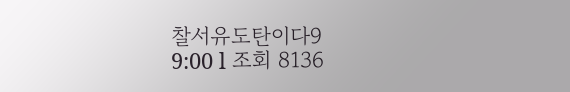찰서유도탄이다9
9:00 l 조회 8136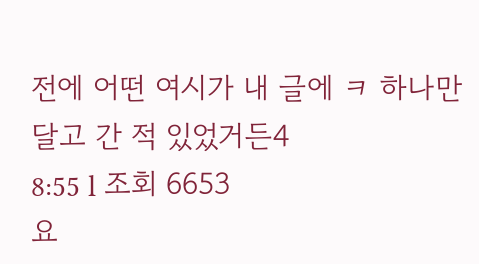전에 어떤 여시가 내 글에 ㅋ 하나만 달고 간 적 있었거든4
8:55 l 조회 6653
요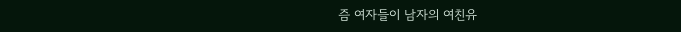즘 여자들이 남자의 여친유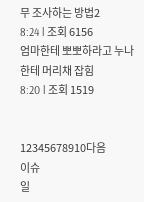무 조사하는 방법2
8:24 l 조회 6156
엄마한테 뽀뽀하라고 누나한테 머리채 잡힘
8:20 l 조회 1519


12345678910다음
이슈
일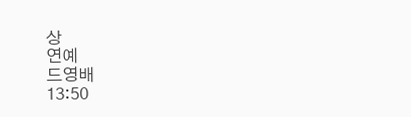상
연예
드영배
13:50